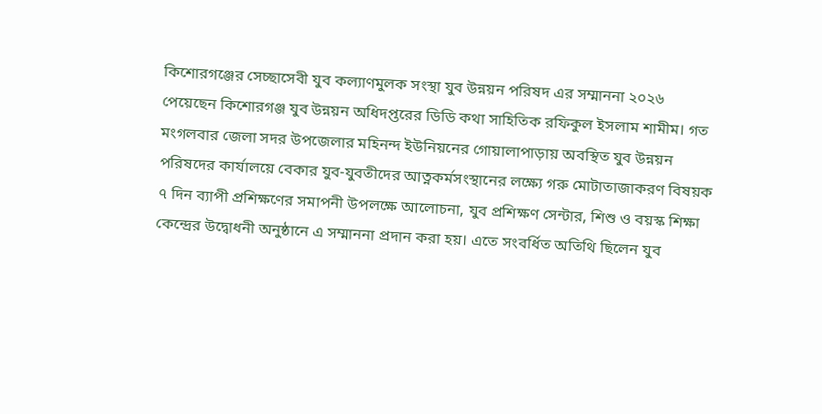কিশোরগঞ্জের সেচ্ছাসেবী যুব কল্যাণমুলক সংস্থা যুব উন্নয়ন পরিষদ এর সম্মাননা ২০২৬ পেয়েছেন কিশোরগঞ্জ যুব উন্নয়ন অধিদপ্তরের ডিডি কথা সাহিতিক রফিকুল ইসলাম শামীম। গত মংগলবার জেলা সদর উপজেলার মহিনন্দ ইউনিয়নের গোয়ালাপাড়ায় অবস্থিত যুব উন্নয়ন পরিষদের কার্যালয়ে বেকার যুব-যুবতীদের আত্নকর্মসংস্থানের লক্ষ্যে গরু মোটাতাজাকরণ বিষয়ক ৭ দিন ব্যাপী প্রশিক্ষণের সমাপনী উপলক্ষে আলোচনা, যুব প্রশিক্ষণ সেন্টার, শিশু ও বয়স্ক শিক্ষা কেন্দ্রের উদ্বোধনী অনুষ্ঠানে এ সম্মাননা প্রদান করা হয়। এতে সংবর্ধিত অতিথি ছিলেন যুব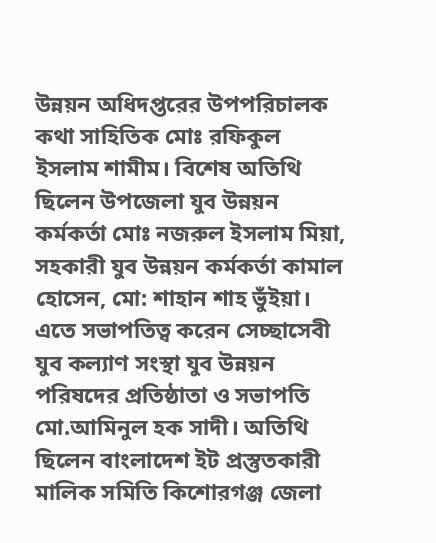উন্নয়ন অধিদপ্তরের উপপরিচালক কথা সাহিতিক মোঃ রফিকুল ইসলাম শামীম। বিশেষ অতিথি ছিলেন উপজেলা যুব উন্নয়ন কর্মকর্তা মোঃ নজরুল ইসলাম মিয়া, সহকারী যুব উন্নয়ন কর্মকর্তা কামাল হোসেন, মো: শাহান শাহ ভুঁইয়া। এতে সভাপতিত্ব করেন সেচ্ছাসেবী যুব কল্যাণ সংস্থা যুব উন্নয়ন পরিষদের প্রতিষ্ঠাতা ও সভাপতি মো.আমিনুল হক সাদী। অতিথি ছিলেন বাংলাদেশ ইট প্রস্তুতকারী মালিক সমিতি কিশোরগঞ্জ জেলা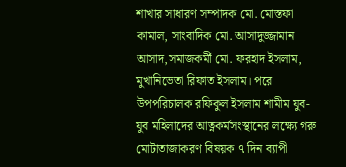শাখার সাধারণ সম্পাদক মো. মোস্তফা কামাল, সাংবাদিক মো. আসাদুজ্জামান আসাদ,সমাজকর্মী মো. ফরহাদ ইসলাম, মুখানিভেতা রিফাত ইসলাম। পরে উপপরিচালক রফিকুল ইসলাম শামীম যুব-যুব মহিলাদের আত্নকর্মসংস্থানের লক্ষ্যে গরু মোটাতাজাকরণ বিষয়ক ৭ দিন ব্যাপী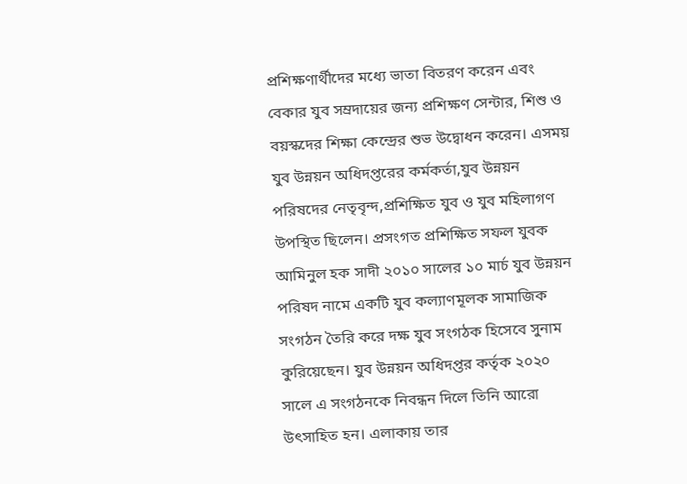প্রশিক্ষণার্থীদের মধ্যে ভাতা বিতরণ করেন এবং বেকার যুব সম্রদায়ের জন্য প্রশিক্ষণ সেন্টার, শিশু ও বয়স্কদের শিক্ষা কেন্দ্রের শুভ উদ্বোধন করেন। এসময় যুব উন্নয়ন অধিদপ্তরের কর্মকর্তা,যুব উন্নয়ন পরিষদের নেতৃবৃন্দ,প্রশিক্ষিত যুব ও যুব মহিলাগণ উপস্থিত ছিলেন। প্রসংগত প্রশিক্ষিত সফল যুবক আমিনুল হক সাদী ২০১০ সালের ১০ মার্চ যুব উন্নয়ন পরিষদ নামে একটি যুব কল্যাণমূলক সামাজিক সংগঠন তৈরি করে দক্ষ যুব সংগঠক হিসেবে সুনাম কুরিয়েছেন। যুব উন্নয়ন অধিদপ্তর কর্তৃক ২০২০ সালে এ সংগঠনকে নিবন্ধন দিলে তিনি আরো উৎসাহিত হন। এলাকায় তার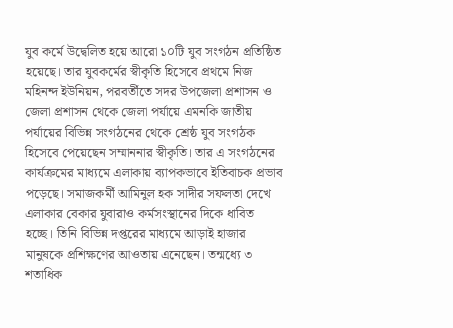যুব কর্মে উদ্বেলিত হয়ে আরো ১০টি যুব সংগঠন প্রতিষ্ঠিত হয়েছে। তার যুবকর্মের স্বীকৃতি হিসেবে প্রথমে নিজ মহিনন্দ ইউনিয়ন, পরবর্তীতে সদর উপজেলা প্রশাসন ও জেলা প্রশাসন থেকে জেলা পর্যায়ে এমনকি জাতীয় পর্যায়ের বিভিন্ন সংগঠনের থেকে শ্রেষ্ঠ যুব সংগঠক হিসেবে পেয়েছেন সম্মাননার স্বীকৃতি। তার এ সংগঠনের কার্যক্রমের মাধ্যমে এলাকায় ব্যাপকভাবে ইতিবাচক প্রভাব পড়েছে। সমাজকর্মী আমিনুল হক সাদীর সফলতা দেখে এলাকার বেকার যুবারাও কর্মসংস্থানের দিকে ধাবিত হচ্ছে। তিনি বিভিন্ন দপ্তরের মাধ্যমে আড়াই হাজার মানুষকে প্রশিক্ষণের আওতায় এনেছেন। তন্মধ্যে ৩ শতাধিক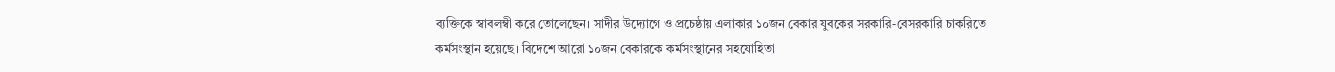ব্যক্তিকে স্বাবলম্বী করে তোলেছেন। সাদীর উদ্যোগে ও প্রচেষ্ঠায় এলাকার ১০জন বেকার যুবকের সরকারি-বেসরকারি চাকরিতে কর্মসংস্থান হয়েছে। বিদেশে আরো ১০জন বেকারকে কর্মসংস্থানের সহযোহিতা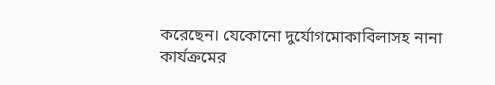করেছেন। যেকোনো দুর্যোগমোকাবিলাসহ নানা কার্যক্রমের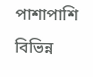পাশাপাশি বিভিন্ন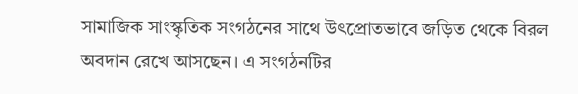সামাজিক সাংস্কৃতিক সংগঠনের সাথে উৎপ্রোতভাবে জড়িত থেকে বিরল অবদান রেখে আসছেন। এ সংগঠনটির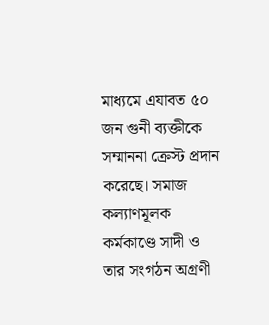মাধ্যমে এযাবত ৫০ জন গুনী ব্যক্তীকে সম্মাননা ক্রেস্ট প্রদান করেছে। সমাজ কল্যাণমূলক কর্মকাণ্ডে সাদী ও তার সংগঠন অগ্রণী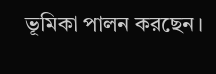ভূমিকা পালন করছেন।